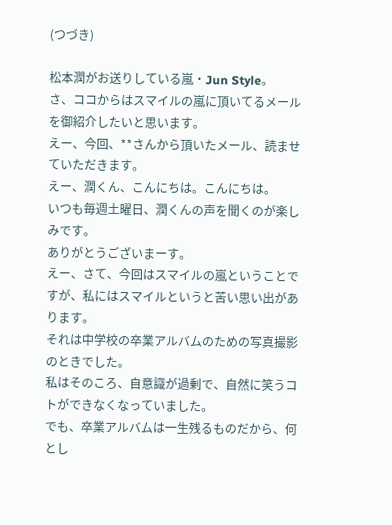(つづき)

松本潤がお送りしている嵐・Jun Style。
さ、ココからはスマイルの嵐に頂いてるメールを御紹介したいと思います。
えー、今回、**さんから頂いたメール、読ませていただきます。
えー、潤くん、こんにちは。こんにちは。
いつも毎週土曜日、潤くんの声を聞くのが楽しみです。
ありがとうございまーす。
えー、さて、今回はスマイルの嵐ということですが、私にはスマイルというと苦い思い出があります。
それは中学校の卒業アルバムのための写真撮影のときでした。
私はそのころ、自意識が過剰で、自然に笑うコトができなくなっていました。
でも、卒業アルバムは一生残るものだから、何とし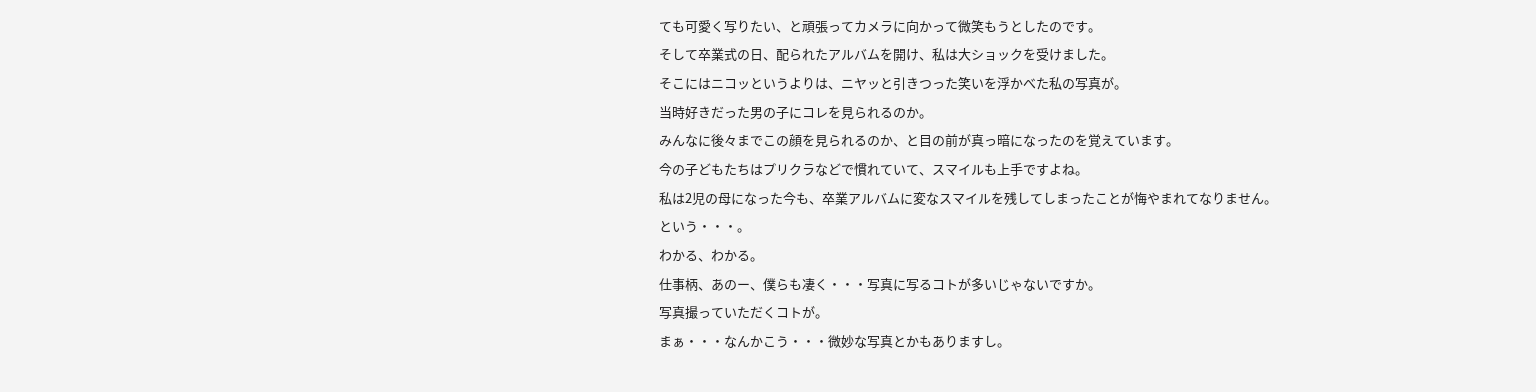ても可愛く写りたい、と頑張ってカメラに向かって微笑もうとしたのです。
そして卒業式の日、配られたアルバムを開け、私は大ショックを受けました。
そこにはニコッというよりは、ニヤッと引きつった笑いを浮かべた私の写真が。
当時好きだった男の子にコレを見られるのか。
みんなに後々までこの顔を見られるのか、と目の前が真っ暗になったのを覚えています。
今の子どもたちはプリクラなどで慣れていて、スマイルも上手ですよね。
私は2児の母になった今も、卒業アルバムに変なスマイルを残してしまったことが悔やまれてなりません。
という・・・。
わかる、わかる。
仕事柄、あのー、僕らも凄く・・・写真に写るコトが多いじゃないですか。
写真撮っていただくコトが。
まぁ・・・なんかこう・・・微妙な写真とかもありますし。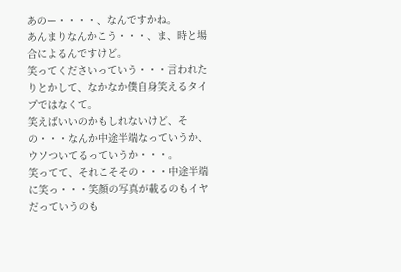あのー・・・・、なんですかね。
あんまりなんかこう・・・、ま、時と場合によるんですけど。
笑ってくださいっていう・・・言われたりとかして、なかなか僕自身笑えるタイプではなくて。
笑えばいいのかもしれないけど、その・・・なんか中途半端なっていうか、ウソついてるっていうか・・・。
笑ってて、それこそその・・・中途半端に笑っ・・・笑顔の写真が載るのもイヤだっていうのも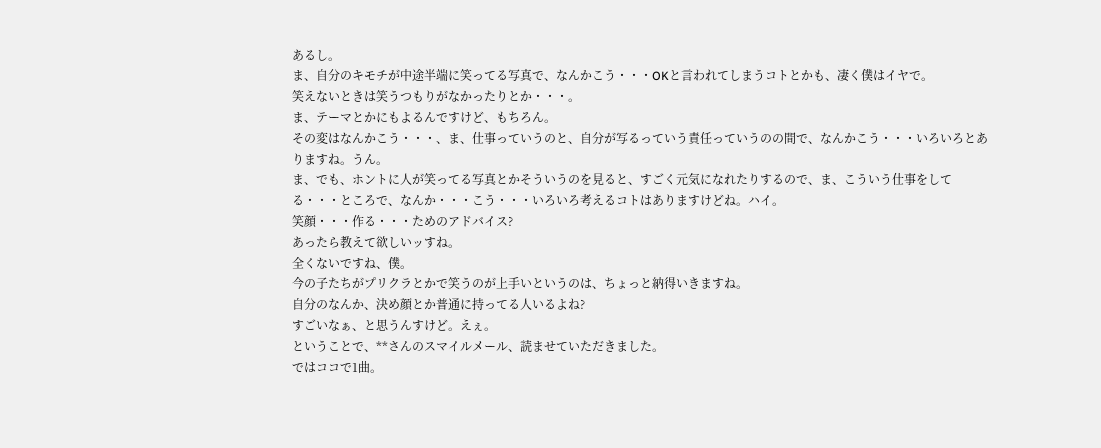あるし。
ま、自分のキモチが中途半端に笑ってる写真で、なんかこう・・・OKと言われてしまうコトとかも、凄く僕はイヤで。
笑えないときは笑うつもりがなかったりとか・・・。
ま、テーマとかにもよるんですけど、もちろん。
その変はなんかこう・・・、ま、仕事っていうのと、自分が写るっていう責任っていうのの間で、なんかこう・・・いろいろとありますね。うん。
ま、でも、ホントに人が笑ってる写真とかそういうのを見ると、すごく元気になれたりするので、ま、こういう仕事をしてる・・・ところで、なんか・・・こう・・・いろいろ考えるコトはありますけどね。ハイ。
笑顔・・・作る・・・ためのアドバイス?
あったら教えて欲しいッすね。
全くないですね、僕。
今の子たちがプリクラとかで笑うのが上手いというのは、ちょっと納得いきますね。
自分のなんか、決め顔とか普通に持ってる人いるよね?
すごいなぁ、と思うんすけど。えぇ。
ということで、**さんのスマイルメール、読ませていただきました。
ではココで1曲。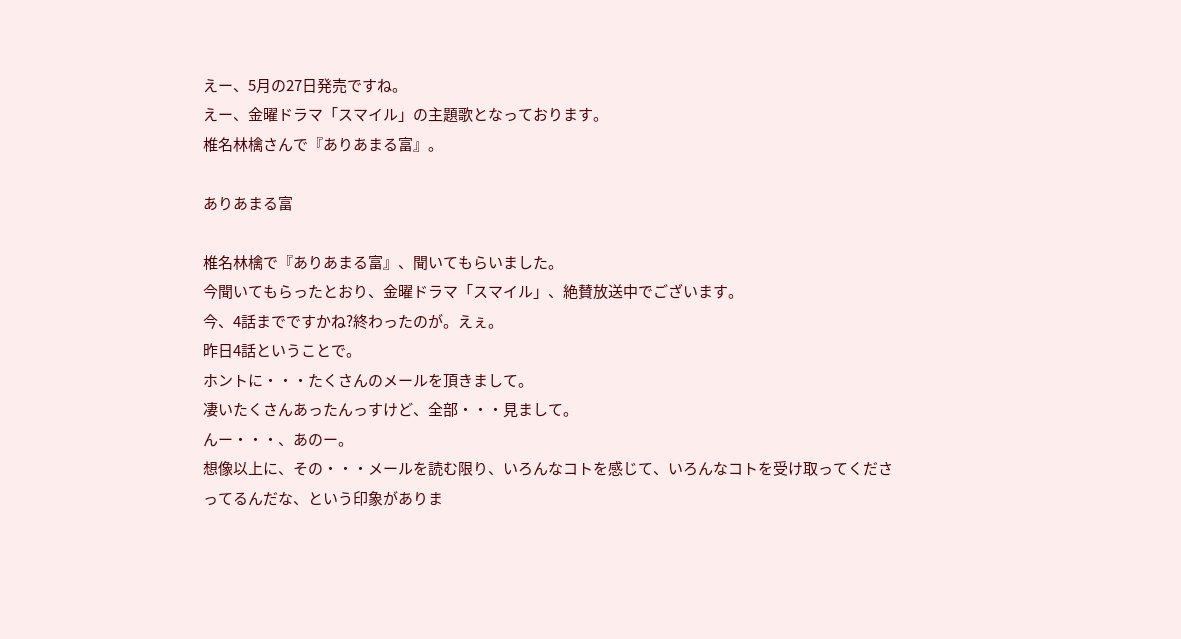えー、5月の27日発売ですね。
えー、金曜ドラマ「スマイル」の主題歌となっております。
椎名林檎さんで『ありあまる富』。

ありあまる富

椎名林檎で『ありあまる富』、聞いてもらいました。
今聞いてもらったとおり、金曜ドラマ「スマイル」、絶賛放送中でございます。
今、4話までですかね?終わったのが。えぇ。
昨日4話ということで。
ホントに・・・たくさんのメールを頂きまして。
凄いたくさんあったんっすけど、全部・・・見まして。
んー・・・、あのー。
想像以上に、その・・・メールを読む限り、いろんなコトを感じて、いろんなコトを受け取ってくださってるんだな、という印象がありま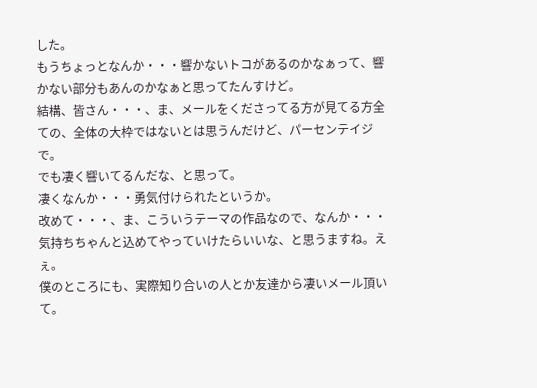した。
もうちょっとなんか・・・響かないトコがあるのかなぁって、響かない部分もあんのかなぁと思ってたんすけど。
結構、皆さん・・・、ま、メールをくださってる方が見てる方全ての、全体の大枠ではないとは思うんだけど、パーセンテイジで。
でも凄く響いてるんだな、と思って。
凄くなんか・・・勇気付けられたというか。
改めて・・・、ま、こういうテーマの作品なので、なんか・・・気持ちちゃんと込めてやっていけたらいいな、と思うますね。えぇ。
僕のところにも、実際知り合いの人とか友達から凄いメール頂いて。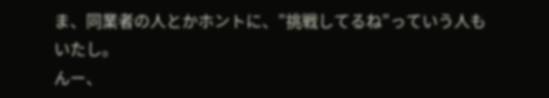ま、同業者の人とかホントに、”挑戦してるね”っていう人もいたし。
んー、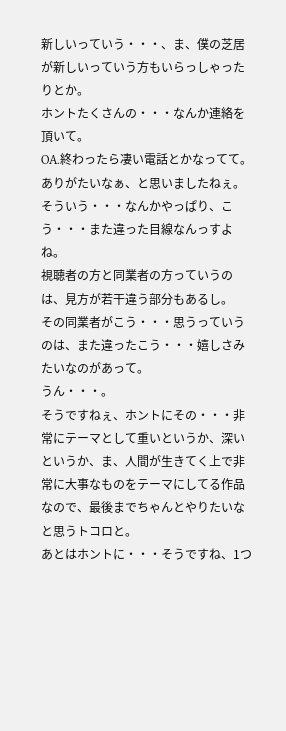新しいっていう・・・、ま、僕の芝居が新しいっていう方もいらっしゃったりとか。
ホントたくさんの・・・なんか連絡を頂いて。
OA.終わったら凄い電話とかなってて。
ありがたいなぁ、と思いましたねぇ。
そういう・・・なんかやっぱり、こう・・・また違った目線なんっすよね。
視聴者の方と同業者の方っていうのは、見方が若干違う部分もあるし。
その同業者がこう・・・思うっていうのは、また違ったこう・・・嬉しさみたいなのがあって。
うん・・・。
そうですねぇ、ホントにその・・・非常にテーマとして重いというか、深いというか、ま、人間が生きてく上で非常に大事なものをテーマにしてる作品なので、最後までちゃんとやりたいなと思うトコロと。
あとはホントに・・・そうですね、1つ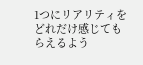1つにリアリティをどれだけ感じてもらえるよう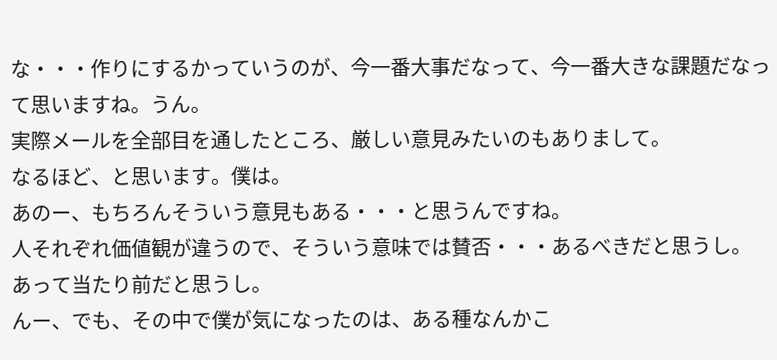な・・・作りにするかっていうのが、今一番大事だなって、今一番大きな課題だなって思いますね。うん。
実際メールを全部目を通したところ、厳しい意見みたいのもありまして。
なるほど、と思います。僕は。
あのー、もちろんそういう意見もある・・・と思うんですね。
人それぞれ価値観が違うので、そういう意味では賛否・・・あるべきだと思うし。
あって当たり前だと思うし。
んー、でも、その中で僕が気になったのは、ある種なんかこ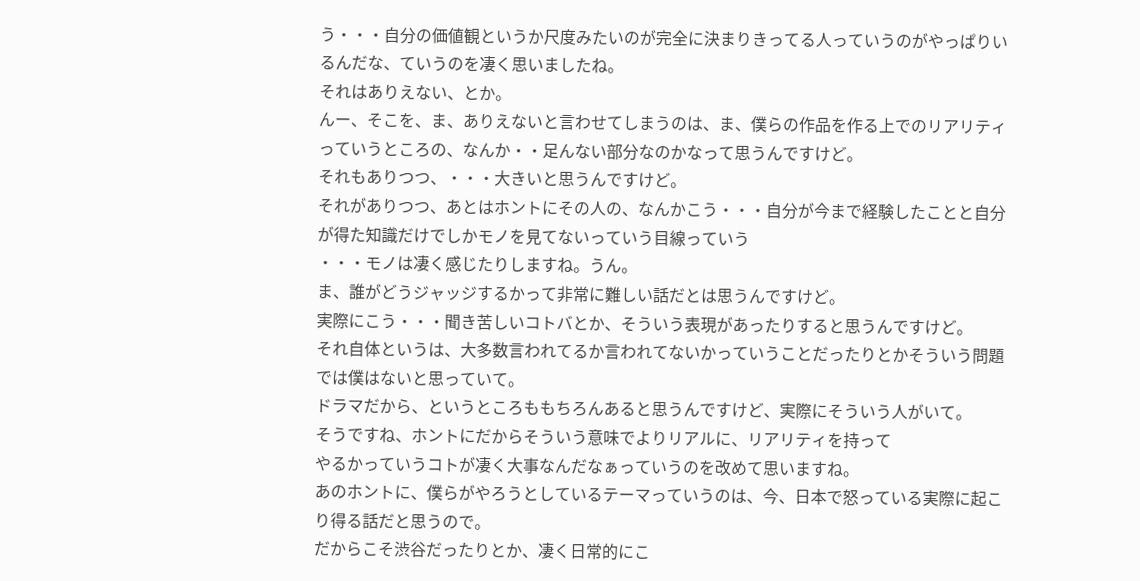う・・・自分の価値観というか尺度みたいのが完全に決まりきってる人っていうのがやっぱりいるんだな、ていうのを凄く思いましたね。
それはありえない、とか。
んー、そこを、ま、ありえないと言わせてしまうのは、ま、僕らの作品を作る上でのリアリティっていうところの、なんか・・足んない部分なのかなって思うんですけど。
それもありつつ、・・・大きいと思うんですけど。
それがありつつ、あとはホントにその人の、なんかこう・・・自分が今まで経験したことと自分が得た知識だけでしかモノを見てないっていう目線っていう
・・・モノは凄く感じたりしますね。うん。
ま、誰がどうジャッジするかって非常に難しい話だとは思うんですけど。
実際にこう・・・聞き苦しいコトバとか、そういう表現があったりすると思うんですけど。
それ自体というは、大多数言われてるか言われてないかっていうことだったりとかそういう問題では僕はないと思っていて。
ドラマだから、というところももちろんあると思うんですけど、実際にそういう人がいて。
そうですね、ホントにだからそういう意味でよりリアルに、リアリティを持って
やるかっていうコトが凄く大事なんだなぁっていうのを改めて思いますね。
あのホントに、僕らがやろうとしているテーマっていうのは、今、日本で怒っている実際に起こり得る話だと思うので。
だからこそ渋谷だったりとか、凄く日常的にこ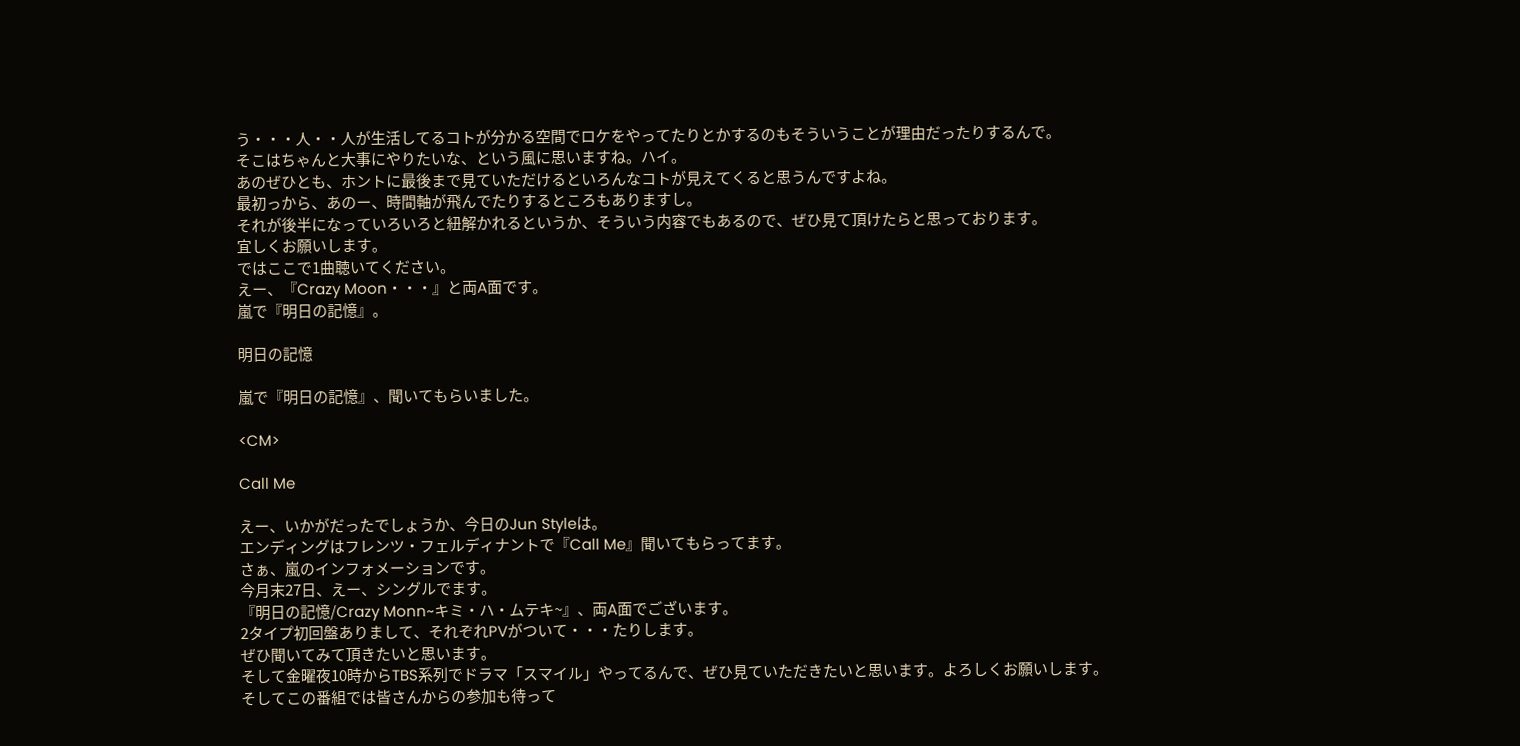う・・・人・・人が生活してるコトが分かる空間でロケをやってたりとかするのもそういうことが理由だったりするんで。
そこはちゃんと大事にやりたいな、という風に思いますね。ハイ。
あのぜひとも、ホントに最後まで見ていただけるといろんなコトが見えてくると思うんですよね。
最初っから、あのー、時間軸が飛んでたりするところもありますし。
それが後半になっていろいろと紐解かれるというか、そういう内容でもあるので、ぜひ見て頂けたらと思っております。
宜しくお願いします。
ではここで1曲聴いてください。
えー、『Crazy Moon・・・』と両A面です。
嵐で『明日の記憶』。

明日の記憶

嵐で『明日の記憶』、聞いてもらいました。

<CM>

Call Me

えー、いかがだったでしょうか、今日のJun Styleは。
エンディングはフレンツ・フェルディナントで『Call Me』聞いてもらってます。
さぁ、嵐のインフォメーションです。
今月末27日、えー、シングルでます。
『明日の記憶/Crazy Monn~キミ・ハ・ムテキ~』、両A面でございます。
2タイプ初回盤ありまして、それぞれPVがついて・・・たりします。
ぜひ聞いてみて頂きたいと思います。
そして金曜夜10時からTBS系列でドラマ「スマイル」やってるんで、ぜひ見ていただきたいと思います。よろしくお願いします。
そしてこの番組では皆さんからの参加も待って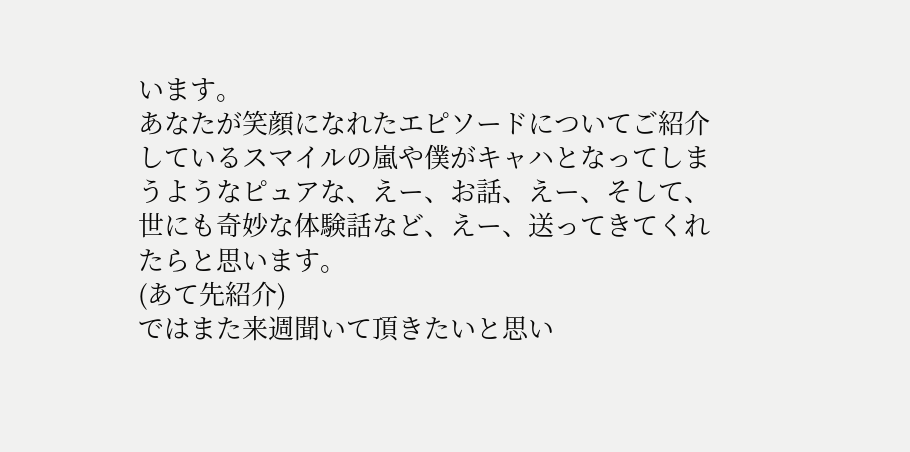います。
あなたが笑顔になれたエピソードについてご紹介しているスマイルの嵐や僕がキャハとなってしまうようなピュアな、えー、お話、えー、そして、世にも奇妙な体験話など、えー、送ってきてくれたらと思います。
(あて先紹介)
ではまた来週聞いて頂きたいと思い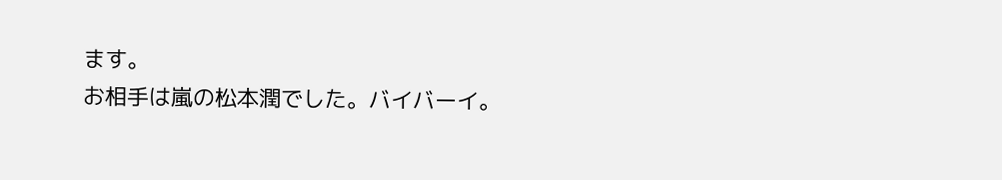ます。
お相手は嵐の松本潤でした。バイバーイ。